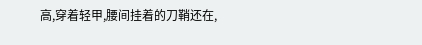高,穿着轻甲,腰间挂着的刀鞘还在,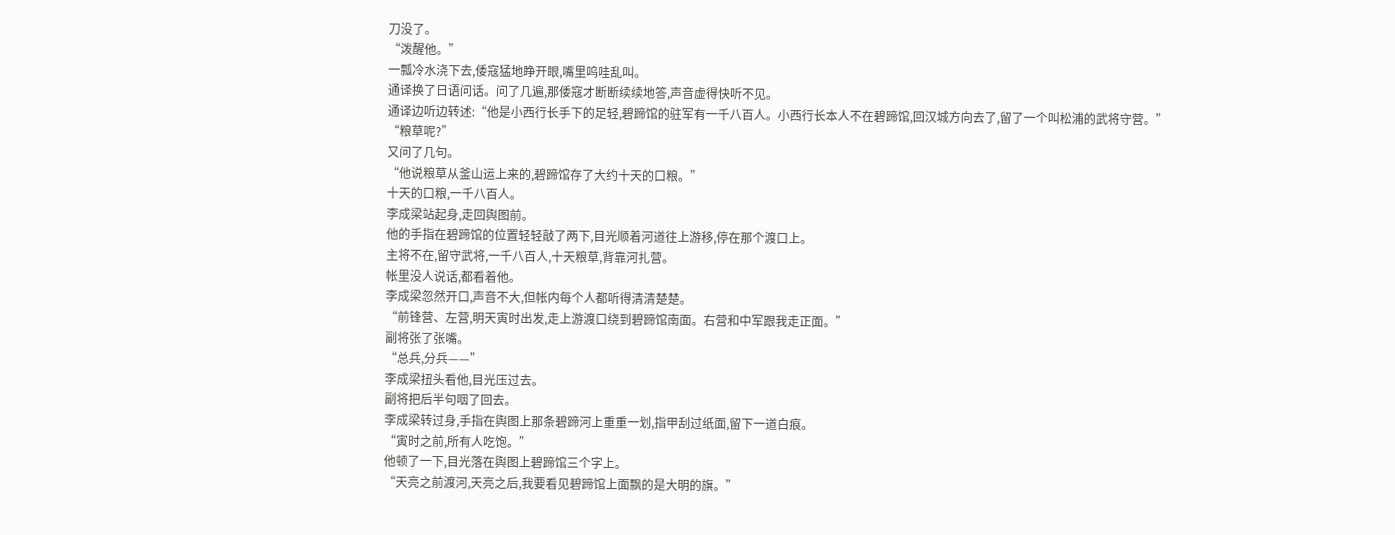刀没了。
“泼醒他。”
一瓢冷水浇下去,倭寇猛地睁开眼,嘴里呜哇乱叫。
通译换了日语问话。问了几遍,那倭寇才断断续续地答,声音虚得快听不见。
通译边听边转述:“他是小西行长手下的足轻,碧蹄馆的驻军有一千八百人。小西行长本人不在碧蹄馆,回汉城方向去了,留了一个叫松浦的武将守营。”
“粮草呢?”
又问了几句。
“他说粮草从釜山运上来的,碧蹄馆存了大约十天的口粮。”
十天的口粮,一千八百人。
李成梁站起身,走回舆图前。
他的手指在碧蹄馆的位置轻轻敲了两下,目光顺着河道往上游移,停在那个渡口上。
主将不在,留守武将,一千八百人,十天粮草,背靠河扎营。
帐里没人说话,都看着他。
李成梁忽然开口,声音不大,但帐内每个人都听得清清楚楚。
“前锋营、左营,明天寅时出发,走上游渡口绕到碧蹄馆南面。右营和中军跟我走正面。”
副将张了张嘴。
“总兵,分兵——”
李成梁扭头看他,目光压过去。
副将把后半句咽了回去。
李成梁转过身,手指在舆图上那条碧蹄河上重重一划,指甲刮过纸面,留下一道白痕。
“寅时之前,所有人吃饱。”
他顿了一下,目光落在舆图上碧蹄馆三个字上。
“天亮之前渡河,天亮之后,我要看见碧蹄馆上面飘的是大明的旗。”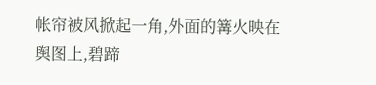帐帘被风掀起一角,外面的篝火映在舆图上,碧蹄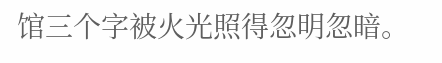馆三个字被火光照得忽明忽暗。